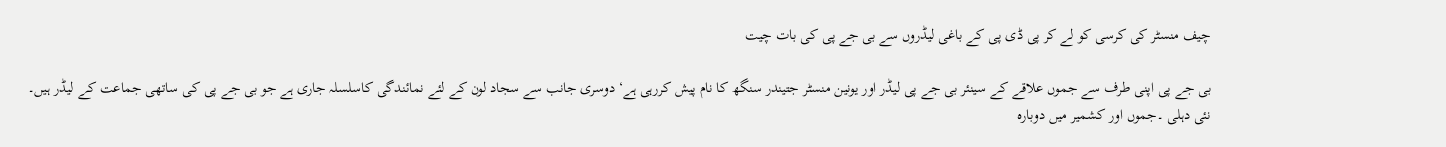چیف منسٹر کی کرسی کو لے کر پی ڈی پی کے باغی لیڈروں سے بی جے پی کی بات چیت

بی جے پی اپنی طرف سے جموں علاقے کے سینئر بی جے پی لیڈر اور یونین منسٹر جتیندر سنگھ کا نام پیش کررہی ہے‘ دوسری جانب سے سجاد لون کے لئے نمائندگی کاسلسلہ جاری ہے جو بی جے پی کی ساتھی جماعت کے لیڈر ہیں۔
نئی دہلی ۔جموں اور کشمیر میں دوبارہ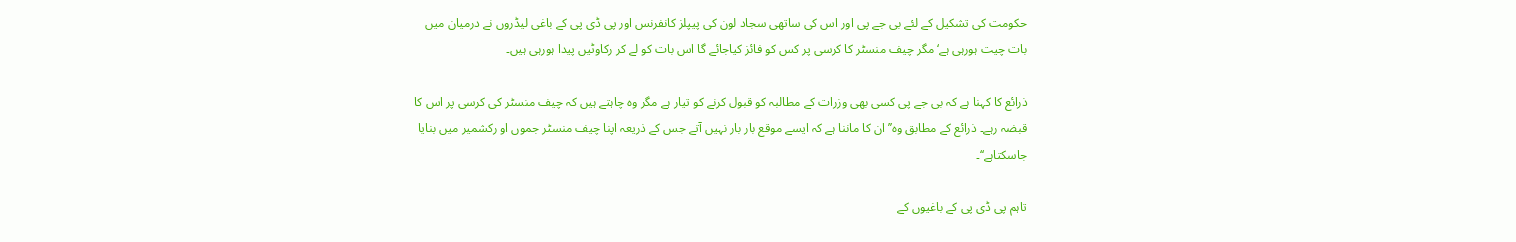حکومت کی تشکیل کے لئے بی جے پی اور اس کی ساتھی سجاد لون کی پیپلز کانفرنس اور پی ڈی پی کے باغی لیڈروں نے درمیان میں بات چیت ہورہی ہے‘ مگر چیف منسٹر کا کرسی پر کس کو فائز کیاجائے گا اس بات کو لے کر رکاوٹیں پیدا ہورہی ہیں۔

ذرائع کا کہنا ہے کہ بی جے پی کسی بھی وزرات کے مطالبہ کو قبول کرنے کو تیار ہے مگر وہ چاہتے ہیں کہ چیف منسٹر کی کرسی پر اس کا قبضہ رہے۔ ذرائع کے مطابق وہ’’ ان کا ماننا ہے کہ ایسے موقع بار بار نہیں آتے جس کے ذریعہ اپنا چیف منسٹر جموں او رکشمیر میں بنایا جاسکتاہے‘‘۔

تاہم پی ڈی پی کے باغیوں کے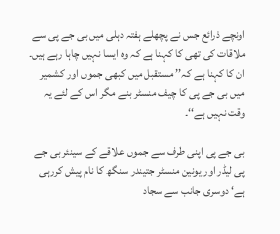اونچے ذرائع جس نے پچھلے ہفتہ دہلی میں بی جے پی سے ملاقات کی تھی کا کہنا ہے کہ وہ ایسا نہیں چاہا رہے ہیں۔ ان کا کہنا ہے کہ’’ مستقبل میں کبھی جموں اور کشمیر میں بی جے پی کا چیف منسٹر بنے مگر اس کے لئے یہ وقت نہیں ہے‘‘۔

بی جے پی اپنی طرف سے جموں علاقے کے سینئر بی جے پی لیڈر اور یونین منسٹر جتیندر سنگھ کا نام پیش کررہی ہے‘ دوسری جانب سے سجاد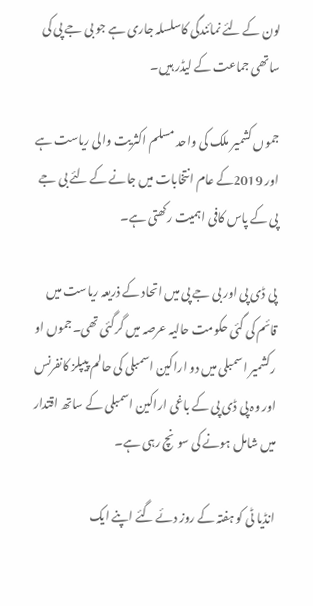لون کے لئے نمائندگی کاسلسلہ جاری ہے جو بی جے پی کی ساتھی جماعت کے لیڈر ہیں۔

جموں کشمیر ملک کی واحد مسلم اکثریت والی ریاست ہے اور 2019کے عام انتخابات میں جانے کے لئے بی جے پی کے پاس کافی اہمیت رکھتی ہے۔

پی ڈی پی اور بی جے پی میں اتحاد کے ذریعہ ریاست میں قائم کی گئی حکومت حالیہ عرصہ میں گرگئی تھی۔جموں او رکشمیر اسمبلی میں دو اراکین اسمبلی کی حالم پیپلز کانفرنس اور وہ پی ڈی پی کے باغی اراکین اسمبلی کے ساتھ اقتدار میں شامل ہونے کی سونچ رہی ہے۔

انڈیا ٹی کو ہفتہ کے روز دئے گئے اپنے ایک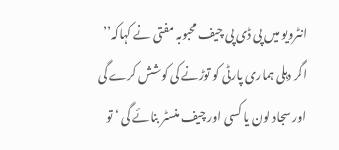انٹرویو میں پی ڈی پی چیف محبوبہ مفتی نے کہاکہ’’ اگر دہلی ہماری پارٹی کو توڑنے کی کوشش کرے گی اور سجاد لون یا کسی اور چیف منسٹر بنائے گی ‘ تو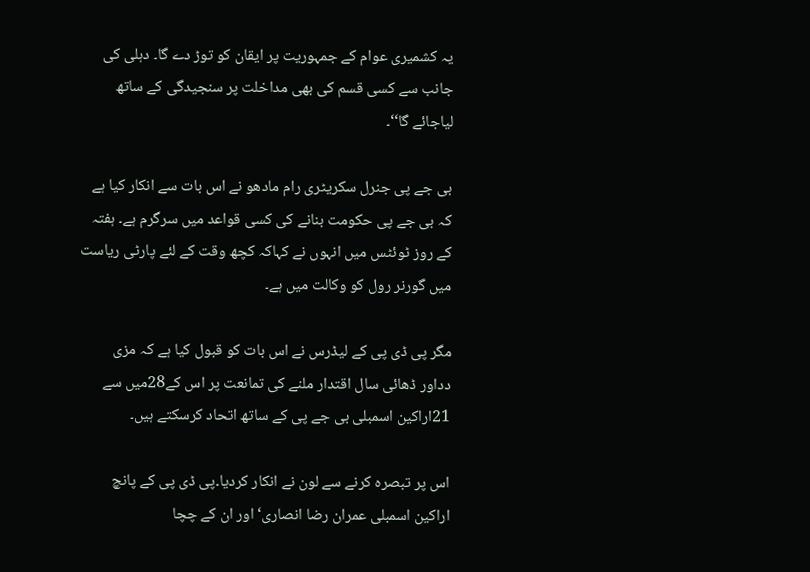یہ کشمیری عوام کے جمہوریت پر ایقان کو توڑ دے گا۔ دہلی کی جانب سے کسی قسم کی بھی مداخلت پر سنجیدگی کے ساتھ لیاجائے گا‘‘۔

بی جے پی جنرل سکریٹری رام مادھو نے اس بات سے انکار کیا ہے کہ بی جے پی حکومت بنانے کی کسی قواعد میں سرگرم ہے۔ ہفتہ کے روز ٹوئٹس میں انہوں نے کہاکہ کچھ وقت کے لئے پارٹی ریاست میں گورنر رول کو وکالت میں ہے۔

مگر پی ڈی پی کے لیڈرس نے اس بات کو قبول کیا ہے کہ مزی دداور ڈھائی سال اقتدار ملنے کی تمانعت پر اس کے28میں سے 21اراکین اسمبلی بی جے پی کے ساتھ اتحاد کرسکتے ہیں۔

اس پر تبصرہ کرنے سے لون نے انکار کردیا۔پی ڈی پی کے پانچ اراکین اسمبلی عمران رضا انصاری‘ اور ان کے چچا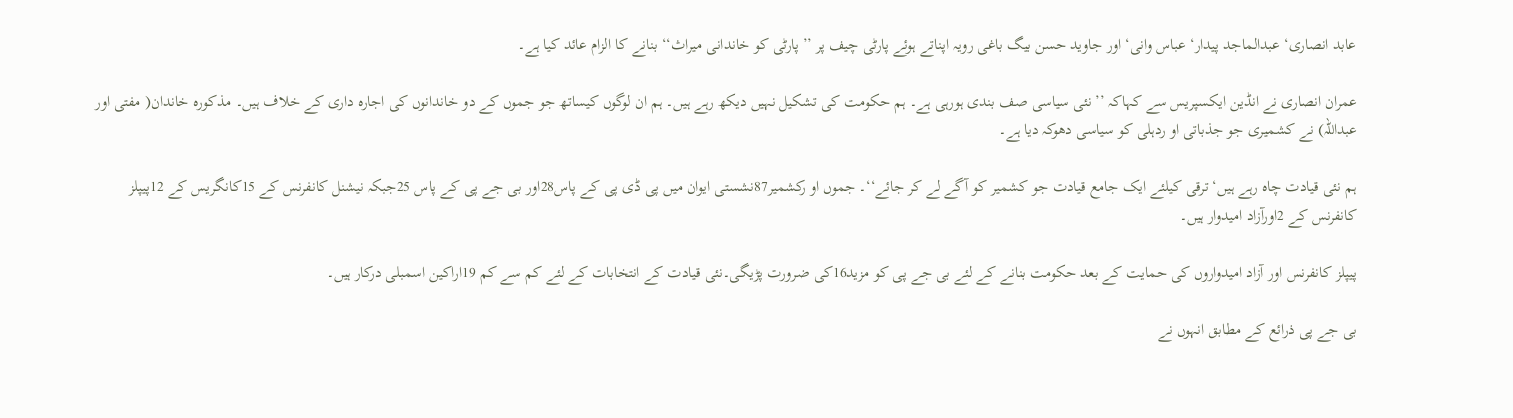عابد انصاری‘ عبدالماجد پیدار‘ عباس وانی‘ اور جاوید حسن بیگ باغی رویہ اپناتے ہوئے پارٹی چیف پر ’’ پارٹی کو خاندانی میراث‘‘ بنانے کا الزام عائد کیا ہے۔

عمران انصاری نے انڈین ایکسپریس سے کہاکہ ’’ نئی سیاسی صف بندی ہورہی ہے۔ ہم حکومت کی تشکیل نہیں دیکھ رہے ہیں۔ ہم ان لوگوں کیساتھ جو جموں کے دو خاندانوں کی اجارہ داری کے خلاف ہیں۔ مذکورہ خاندان( مفتی اور عبداللہ) نے کشمیری جو جذباتی او ردہلی کو سیاسی دھوکہ دیا ہے۔

ہم نئی قیادت چاہ رہے ہیں‘ ترقی کیلئے ایک جامع قیادت جو کشمیر کو آگے لے کر جائے‘‘۔ جموں او رکشمیر87نشستی ایوان میں پی ڈی پی کے پاس28اور بی جے پی کے پاس 25جبکہ نیشنل کانفرنس کے 15کانگریس کے 12پیپلز کانفرنس کے 2اورآزاد امیدوار ہیں۔

پیپلز کانفرنس اور آزاد امیدواروں کی حمایت کے بعد حکومت بنانے کے لئے بی جے پی کو مزید16کی ضرورت پڑیگی۔نئی قیادت کے انتخابات کے لئے کم سے کم 19اراکین اسمبلی درکار ہیں۔

بی جے پی ذرائع کے مطابق انہوں نے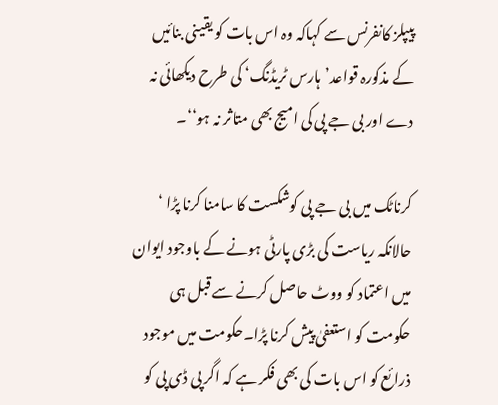پیپلز کانفرنس سے کہاکہ وہ اس بات کو یقینی بنائیں کے مذکورہ قواعد’ہارس ٹریڈنگ‘ کی طرح دیکھائی نہ دے اور بی جے پی کی امیج بھی متاثر نہ ہو‘‘۔

کرناٹک میں بی جے پی کوشکست کا سامنا کرنا پڑا ‘ حالانکہ ریاست کی بڑی پارٹی ہونے کے باوجود ایوان میں اعتماد کو ووٹ حاصل کرنے سے قبل ہی حکومت کو استعفیٰ پیش کرنا پڑا۔حکومت میں موجود ذرائع کو اس بات کی بھی فکر ہے کہ اگر پی ڈی پی کو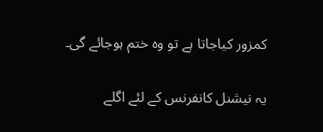کمزور کیاجاتا ہے تو وہ ختم ہوجائے گی۔

یہ نیشنل کانفرنس کے لئے اگلے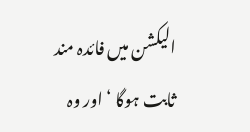الیکشن میں فائدہ مند ثابت ہوگا ‘ اور وہ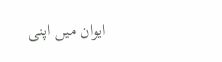ایوان میں اپنی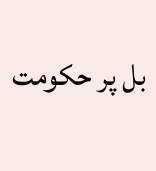بل پر حکومت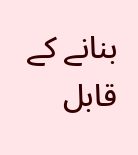بنانے کے قابل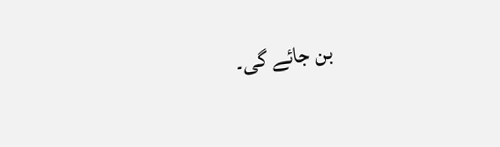بن جائے گی۔